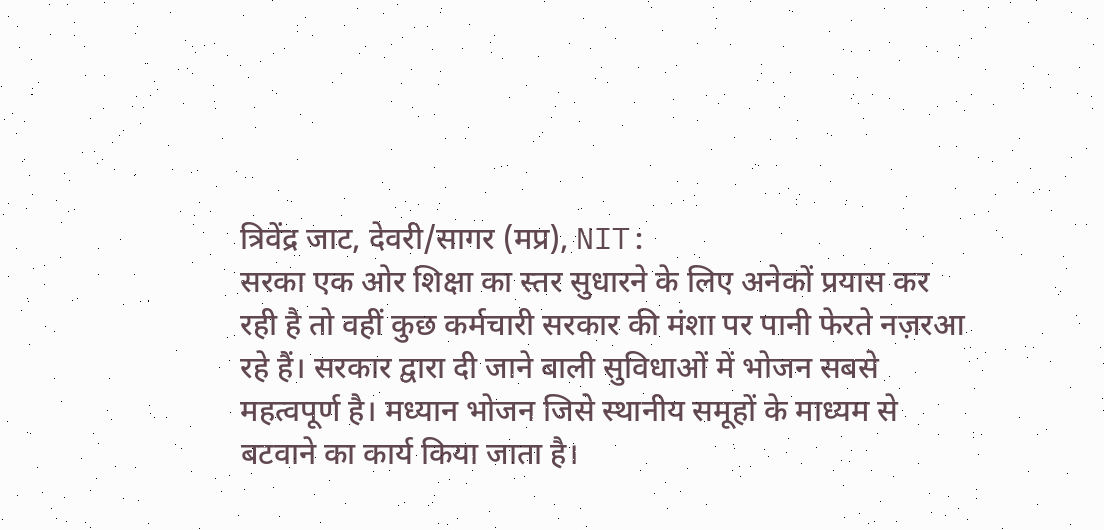त्रिवेंद्र जाट, देवरी/सागर (मप्र), NIT:
सरका एक ओर शिक्षा का स्तर सुधारने के लिए अनेकों प्रयास कर रही है तो वहीं कुछ कर्मचारी सरकार की मंशा पर पानी फेरते नज़रआ रहे हैं। सरकार द्वारा दी जाने बाली सुविधाओं में भोजन सबसे महत्वपूर्ण है। मध्यान भोजन जिसे स्थानीय समूहों के माध्यम से बटवाने का कार्य किया जाता है।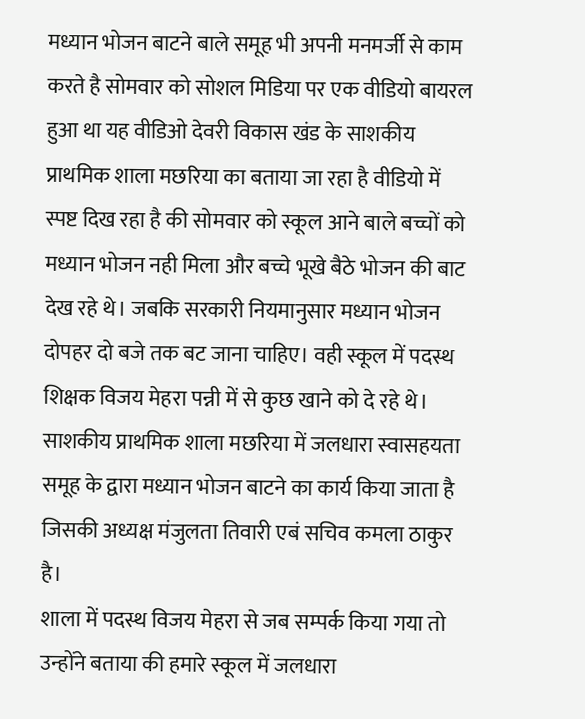मध्यान भोजन बाटने बाले समूह भी अपनी मनमर्जी से काम करते है सोमवार को सोशल मिडिया पर एक वीडियो बायरल हुआ था यह वीडिओ देवरी विकास खंड के साशकीय प्राथमिक शाला मछरिया का बताया जा रहा है वीडियो में स्पष्ट दिख रहा है की सोमवार को स्कूल आने बाले बच्चों को मध्यान भोजन नही मिला और बच्चे भूखे बैठे भोजन की बाट देख रहे थे। जबकि सरकारी नियमानुसार मध्यान भोजन दोपहर दो बजे तक बट जाना चाहिए। वही स्कूल में पदस्थ शिक्षक विजय मेहरा पन्नी में से कुछ खाने को दे रहे थे। साशकीय प्राथमिक शाला मछरिया में जलधारा स्वासहयता समूह के द्वारा मध्यान भोजन बाटने का कार्य किया जाता है जिसकी अध्यक्ष मंजुलता तिवारी एबं सचिव कमला ठाकुर है।
शाला में पदस्थ विजय मेहरा से जब सम्पर्क किया गया तो उन्होंने बताया की हमारे स्कूल में जलधारा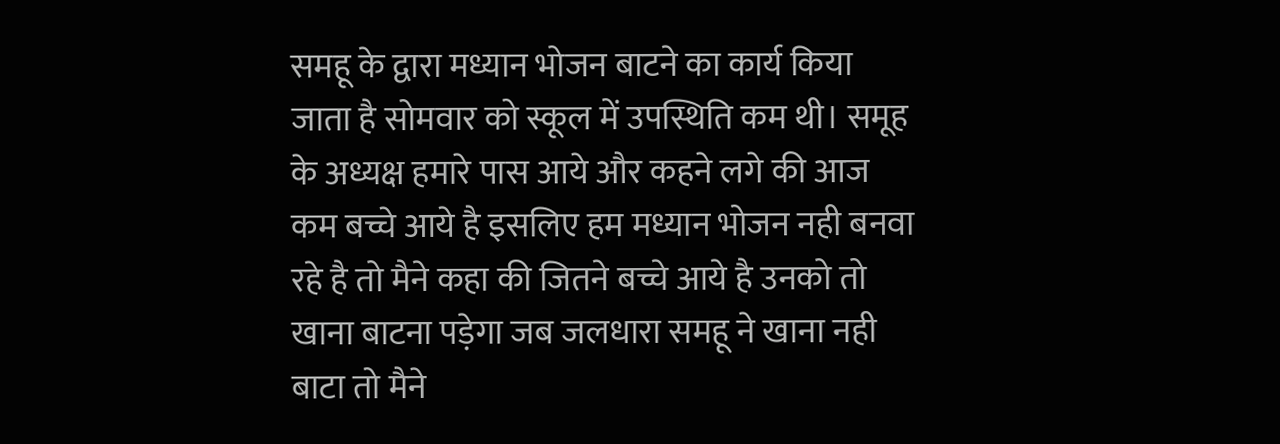समहू के द्वारा मध्यान भोजन बाटने का कार्य किया जाता है सोमवार को स्कूल में उपस्थिति कम थी। समूह के अध्यक्ष हमारे पास आये और कहने लगे की आज कम बच्चे आये है इसलिए हम मध्यान भोजन नही बनवा रहे है तो मैने कहा की जितने बच्चे आये है उनको तो खाना बाटना पड़ेगा जब जलधारा समहू ने खाना नही बाटा तो मैने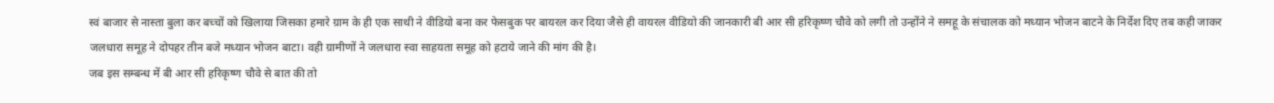स्वं बाजार से नास्ता बुला कर बच्चों को खिलाया जिसका हमारे ग्राम के ही एक साथी ने वीडियो बना कर फेसबुक पर बायरल कर दिया जैसे ही वायरल वीडियो की जानकारी बी आर सी हरिकृष्ण चौवे को लगी तो उन्होंने ने समहू के संचालक को मध्यान भोजन बाटने के निर्देश दिए तब कही जाकर जलधारा समूह ने दोपहर तीन बजे मध्यान भोजन बाटा। वही ग्रामीणों ने जलधारा स्वा साहयता समूह को हटाये जाने की मांग की है।
जब इस सम्बन्ध में बी आर सी हरिकृष्ण चौवे से बात की तो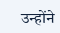उन्होंने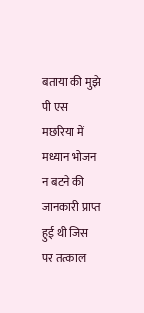बताया की मुझे पी एस मछरिया में मध्यान भोजन न बटने की जानकारी प्राप्त हुई थी जिस पर तत्काल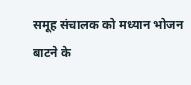समूह संचालक को मध्यान भोजन बाटने के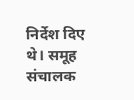निर्देश दिए थे। समूह संचालक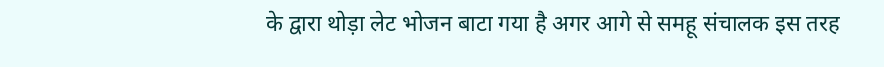के द्वारा थोड़ा लेट भोजन बाटा गया है अगर आगे से समहू संचालक इस तरह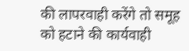की लापरवाही करेंगे तो समूह को हटाने की कार्यवाही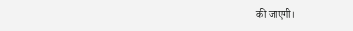की जाएगी।